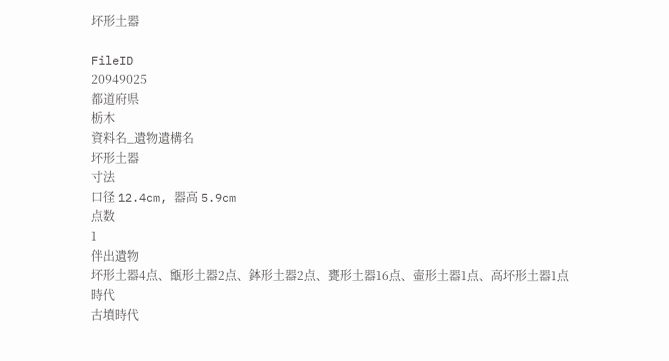坏形土器

FileID
20949025
都道府県
栃木
資料名_遺物遺構名
坏形土器
寸法
口径 12.4cm, 器高 5.9cm
点数
1
伴出遺物
坏形土器4点、甑形土器2点、鉢形土器2点、甕形土器16点、壷形土器1点、高坏形土器1点
時代
古墳時代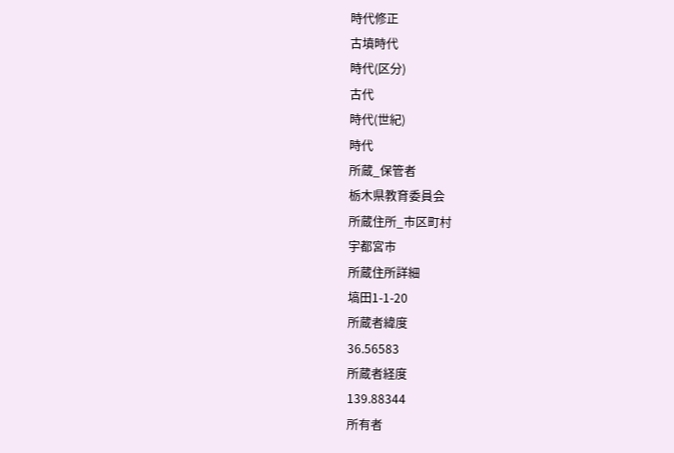時代修正
古墳時代
時代(区分)
古代
時代(世紀)
時代
所蔵_保管者
栃木県教育委員会
所蔵住所_市区町村
宇都宮市
所蔵住所詳細
塙田1-1-20
所蔵者緯度
36.56583
所蔵者経度
139.88344
所有者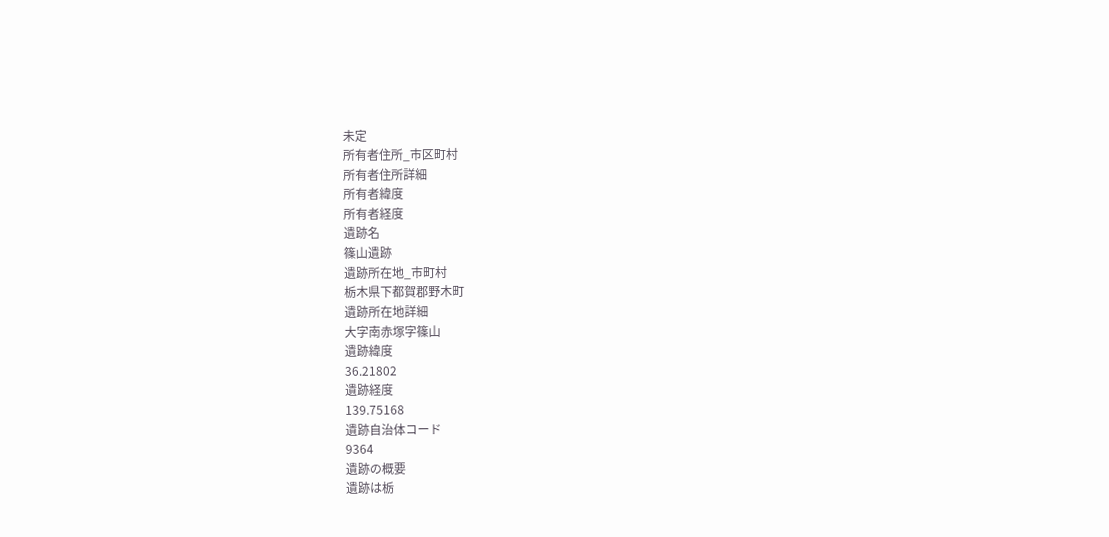未定
所有者住所_市区町村
所有者住所詳細
所有者緯度
所有者経度
遺跡名
篠山遺跡
遺跡所在地_市町村
栃木県下都賀郡野木町
遺跡所在地詳細
大字南赤塚字篠山
遺跡緯度
36.21802
遺跡経度
139.75168
遺跡自治体コード
9364
遺跡の概要
遺跡は栃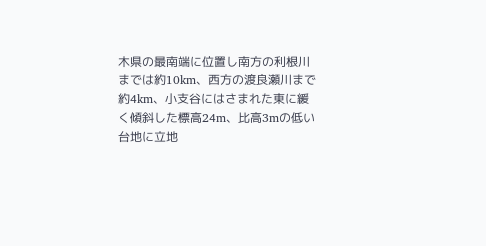木県の最南端に位置し南方の利根川までは約10km、西方の渡良瀬川まで約4km、小支谷にはさまれた東に緩く傾斜した標高24m、比高3mの低い台地に立地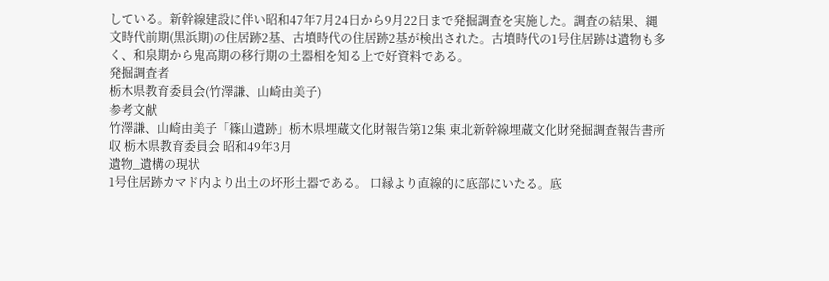している。新幹線建設に伴い昭和47年7月24日から9月22日まで発掘調査を実施した。調査の結果、縄文時代前期(黒浜期)の住居跡2基、古墳時代の住居跡2基が検出された。古墳時代の1号住居跡は遺物も多く、和泉期から鬼高期の移行期の土器相を知る上で好資料である。
発掘調査者
栃木県教育委員会(竹澤謙、山崎由美子)
参考文献
竹澤謙、山崎由美子「篠山遺跡」栃木県埋蔵文化財報告第12集 東北新幹線埋蔵文化財発掘調査報告書所収 栃木県教育委員会 昭和49年3月
遺物_遺構の現状
1号住居跡カマド内より出土の坏形土器である。 口縁より直線的に底部にいたる。底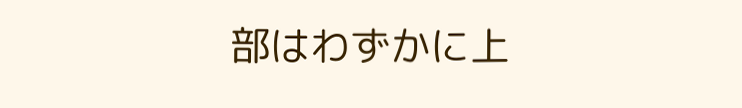部はわずかに上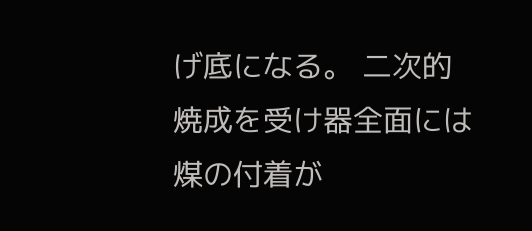げ底になる。 二次的焼成を受け器全面には煤の付着が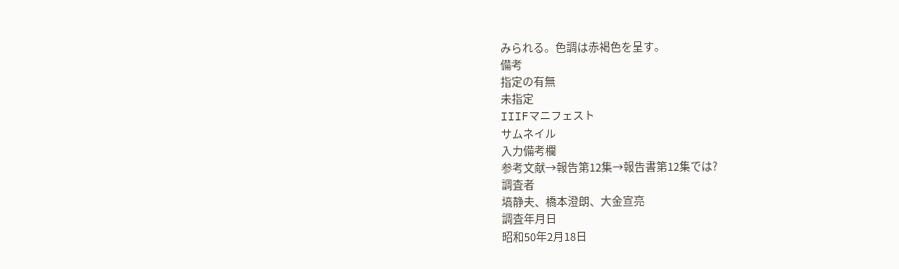みられる。色調は赤褐色を呈す。
備考
指定の有無
未指定
IIIFマニフェスト
サムネイル
入力備考欄
参考文献→報告第12集→報告書第12集では?
調査者
塙静夫、橋本澄朗、大金宣亮
調査年月日
昭和50年2月18日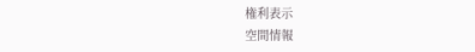権利表示
空間情報